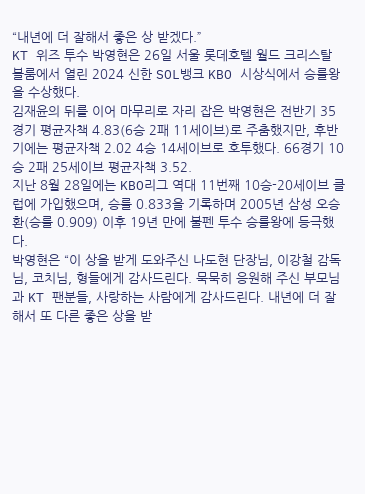“내년에 더 잘해서 좋은 상 받겠다.”
KT 위즈 투수 박영현은 26일 서울 롯데호텔 월드 크리스탈 볼룸에서 열린 2024 신한 SOL뱅크 KBO 시상식에서 승률왕을 수상했다.
김재윤의 뒤를 이어 마무리로 자리 잡은 박영현은 전반기 35경기 평균자책 4.83(6승 2패 11세이브)로 주춤했지만, 후반기에는 평균자책 2.02 4승 14세이브로 호투했다. 66경기 10승 2패 25세이브 평균자책 3.52.
지난 8월 28일에는 KBO리그 역대 11번째 10승-20세이브 클럽에 가입했으며, 승률 0.833을 기록하며 2005년 삼성 오승환(승률 0.909) 이후 19년 만에 불펜 투수 승률왕에 등극했다.
박영현은 “이 상을 받게 도와주신 나도현 단장님, 이강철 감독님, 코치님, 형들에게 감사드린다. 묵묵히 응원해 주신 부모님과 KT 팬분들, 사랑하는 사람에게 감사드린다. 내년에 더 잘해서 또 다른 좋은 상을 받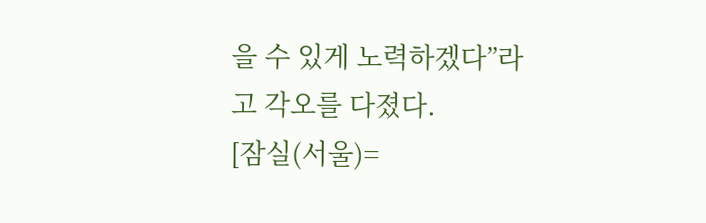을 수 있게 노력하겠다”라고 각오를 다졌다.
[잠실(서울)=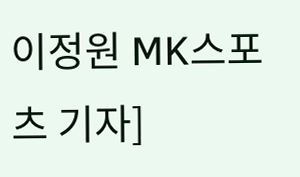이정원 MK스포츠 기자]